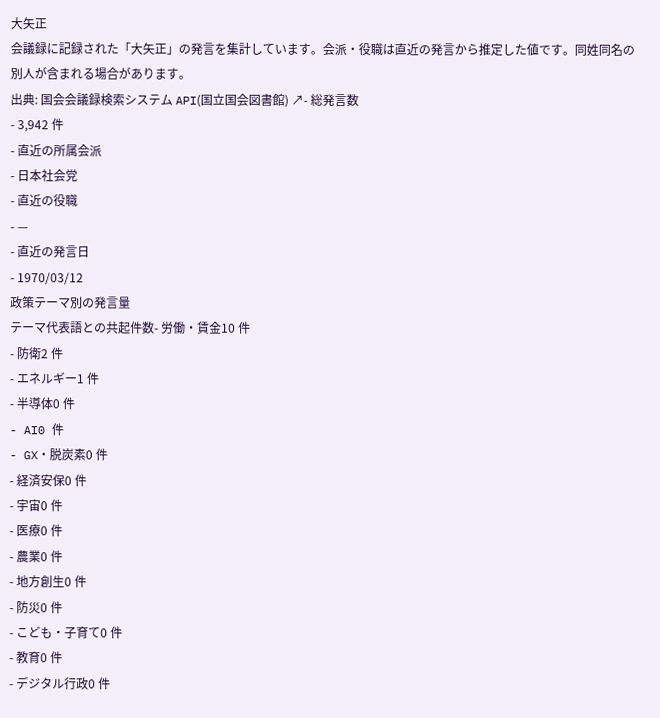大矢正
会議録に記録された「大矢正」の発言を集計しています。会派・役職は直近の発言から推定した値です。同姓同名の別人が含まれる場合があります。
出典: 国会会議録検索システム API(国立国会図書館) ↗- 総発言数
- 3,942 件
- 直近の所属会派
- 日本社会党
- 直近の役職
- —
- 直近の発言日
- 1970/03/12
政策テーマ別の発言量
テーマ代表語との共起件数- 労働・賃金10 件
- 防衛2 件
- エネルギー1 件
- 半導体0 件
- AI0 件
- GX・脱炭素0 件
- 経済安保0 件
- 宇宙0 件
- 医療0 件
- 農業0 件
- 地方創生0 件
- 防災0 件
- こども・子育て0 件
- 教育0 件
- デジタル行政0 件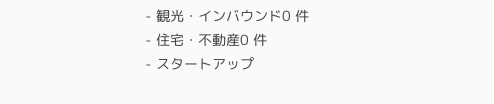- 観光・インバウンド0 件
- 住宅・不動産0 件
- スタートアップ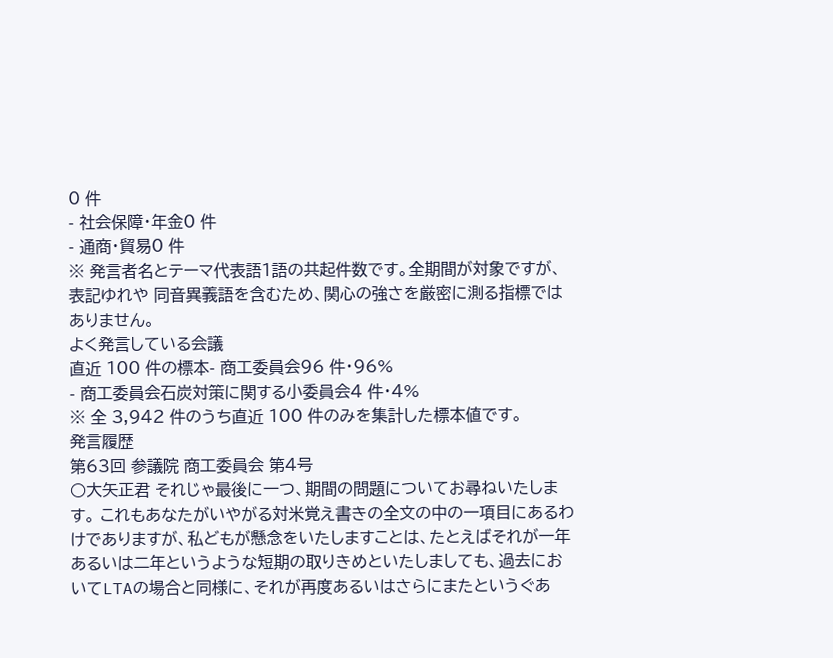0 件
- 社会保障・年金0 件
- 通商・貿易0 件
※ 発言者名とテーマ代表語1語の共起件数です。全期間が対象ですが、表記ゆれや 同音異義語を含むため、関心の強さを厳密に測る指標ではありません。
よく発言している会議
直近 100 件の標本- 商工委員会96 件・96%
- 商工委員会石炭対策に関する小委員会4 件・4%
※ 全 3,942 件のうち直近 100 件のみを集計した標本値です。
発言履歴
第63回 参議院 商工委員会 第4号
○大矢正君 それじゃ最後に一つ、期間の問題についてお尋ねいたします。 これもあなたがいやがる対米覚え書きの全文の中の一項目にあるわけでありますが、私どもが懸念をいたしますことは、たとえばそれが一年あるいは二年というような短期の取りきめといたしましても、過去においてLTAの場合と同様に、それが再度あるいはさらにまたというぐあ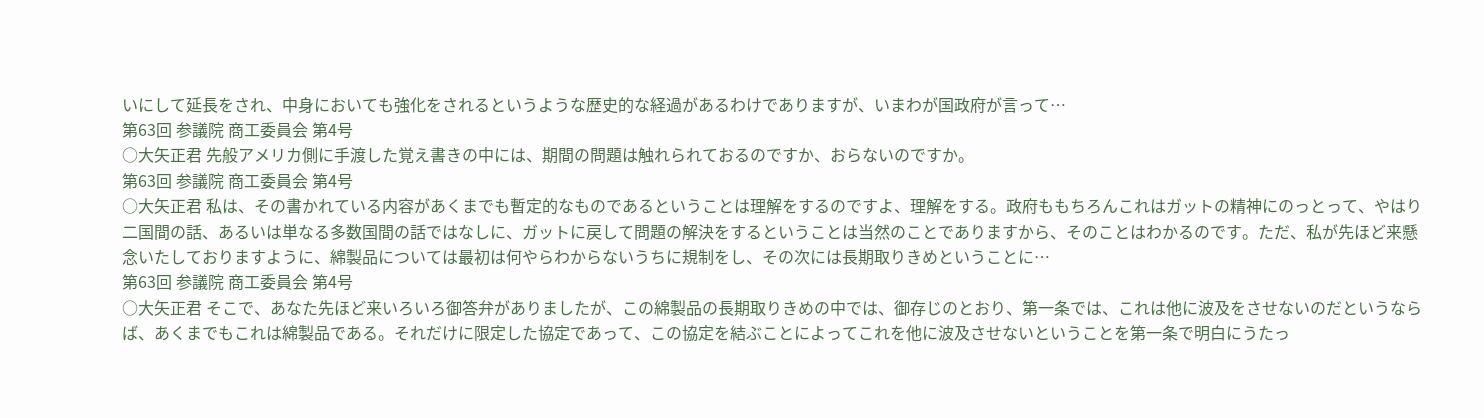いにして延長をされ、中身においても強化をされるというような歴史的な経過があるわけでありますが、いまわが国政府が言って…
第63回 参議院 商工委員会 第4号
○大矢正君 先般アメリカ側に手渡した覚え書きの中には、期間の問題は触れられておるのですか、おらないのですか。
第63回 参議院 商工委員会 第4号
○大矢正君 私は、その書かれている内容があくまでも暫定的なものであるということは理解をするのですよ、理解をする。政府ももちろんこれはガットの精神にのっとって、やはり二国間の話、あるいは単なる多数国間の話ではなしに、ガットに戻して問題の解決をするということは当然のことでありますから、そのことはわかるのです。ただ、私が先ほど来懸念いたしておりますように、綿製品については最初は何やらわからないうちに規制をし、その次には長期取りきめということに…
第63回 参議院 商工委員会 第4号
○大矢正君 そこで、あなた先ほど来いろいろ御答弁がありましたが、この綿製品の長期取りきめの中では、御存じのとおり、第一条では、これは他に波及をさせないのだというならば、あくまでもこれは綿製品である。それだけに限定した協定であって、この協定を結ぶことによってこれを他に波及させないということを第一条で明白にうたっ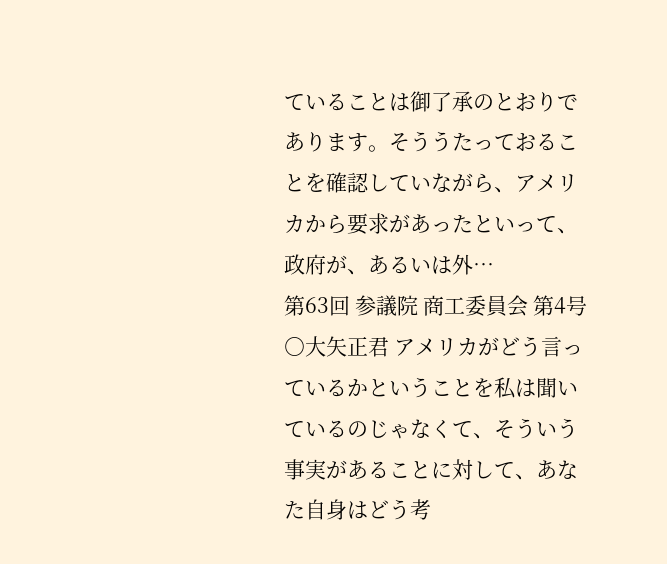ていることは御了承のとおりであります。そううたっておることを確認していながら、アメリカから要求があったといって、政府が、あるいは外…
第63回 参議院 商工委員会 第4号
○大矢正君 アメリカがどう言っているかということを私は聞いているのじゃなくて、そういう事実があることに対して、あなた自身はどう考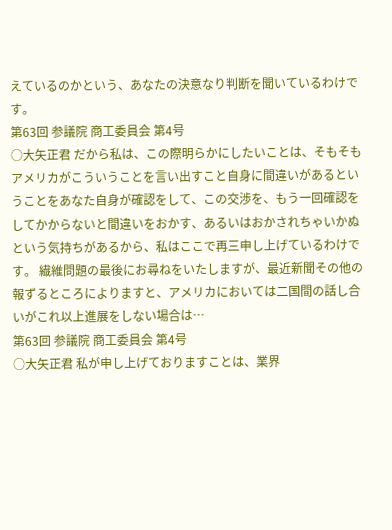えているのかという、あなたの決意なり判断を聞いているわけです。
第63回 参議院 商工委員会 第4号
○大矢正君 だから私は、この際明らかにしたいことは、そもそもアメリカがこういうことを言い出すこと自身に間違いがあるということをあなた自身が確認をして、この交渉を、もう一回確認をしてかからないと間違いをおかす、あるいはおかされちゃいかぬという気持ちがあるから、私はここで再三申し上げているわけです。 繊維問題の最後にお尋ねをいたしますが、最近新聞その他の報ずるところによりますと、アメリカにおいては二国間の話し合いがこれ以上進展をしない場合は…
第63回 参議院 商工委員会 第4号
○大矢正君 私が申し上げておりますことは、業界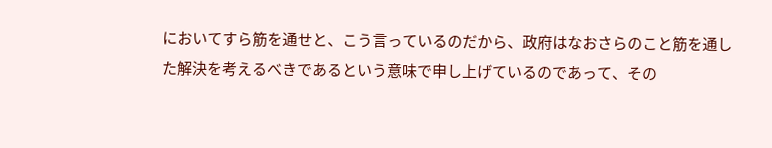においてすら筋を通せと、こう言っているのだから、政府はなおさらのこと筋を通した解決を考えるべきであるという意味で申し上げているのであって、その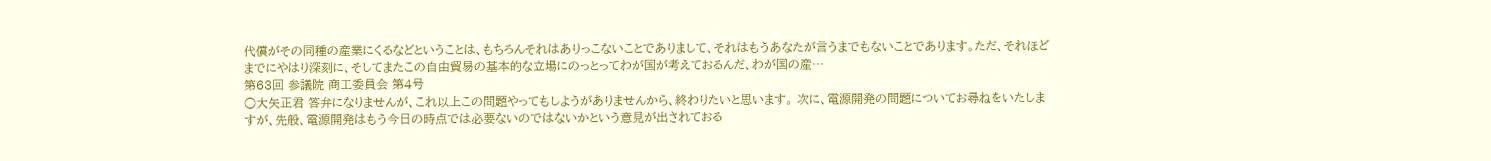代償がその同種の産業にくるなどということは、もちろんそれはありっこないことでありまして、それはもうあなたが言うまでもないことであります。ただ、それほどまでにやはり深刻に、そしてまたこの自由貿易の基本的な立場にのっとってわが国が考えておるんだ、わが国の産…
第63回 参議院 商工委員会 第4号
○大矢正君 答弁になりませんが、これ以上この問題やってもしようがありませんから、終わりたいと思います。 次に、電源開発の問題についてお尋ねをいたしますが、先般、電源開発はもう今日の時点では必要ないのではないかという意見が出されておる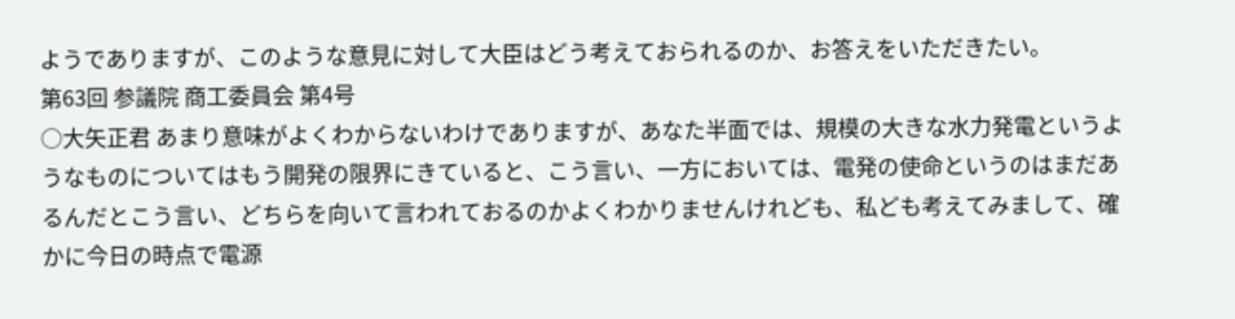ようでありますが、このような意見に対して大臣はどう考えておられるのか、お答えをいただきたい。
第63回 参議院 商工委員会 第4号
○大矢正君 あまり意味がよくわからないわけでありますが、あなた半面では、規模の大きな水力発電というようなものについてはもう開発の限界にきていると、こう言い、一方においては、電発の使命というのはまだあるんだとこう言い、どちらを向いて言われておるのかよくわかりませんけれども、私ども考えてみまして、確かに今日の時点で電源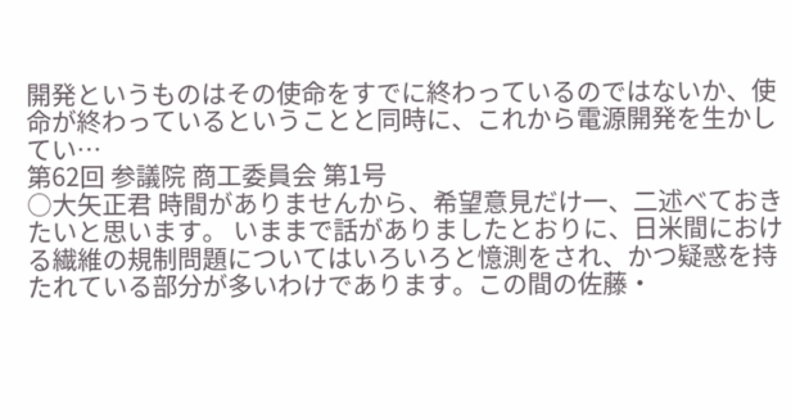開発というものはその使命をすでに終わっているのではないか、使命が終わっているということと同時に、これから電源開発を生かしてい…
第62回 参議院 商工委員会 第1号
○大矢正君 時間がありませんから、希望意見だけ一、二述べておきたいと思います。 いままで話がありましたとおりに、日米間における繊維の規制問題についてはいろいろと憶測をされ、かつ疑惑を持たれている部分が多いわけであります。この間の佐藤・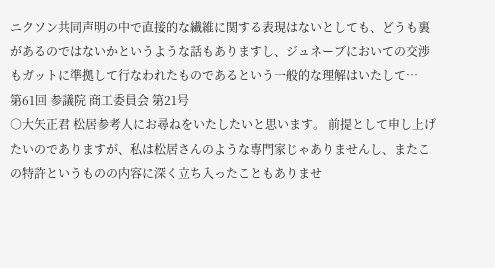ニクソン共同声明の中で直接的な繊維に関する表現はないとしても、どうも裏があるのではないかというような話もありますし、ジュネーブにおいての交渉もガットに準拠して行なわれたものであるという一般的な理解はいたして…
第61回 参議院 商工委員会 第21号
○大矢正君 松居参考人にお尋ねをいたしたいと思います。 前提として申し上げたいのでありますが、私は松居さんのような専門家じゃありませんし、またこの特許というものの内容に深く立ち入ったこともありませ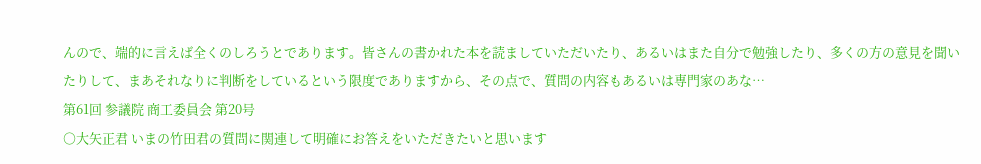んので、端的に言えば全くのしろうとであります。皆さんの書かれた本を読ましていただいたり、あるいはまた自分で勉強したり、多くの方の意見を聞いたりして、まあそれなりに判断をしているという限度でありますから、その点で、質問の内容もあるいは専門家のあな…
第61回 参議院 商工委員会 第20号
○大矢正君 いまの竹田君の質問に関連して明確にお答えをいただきたいと思います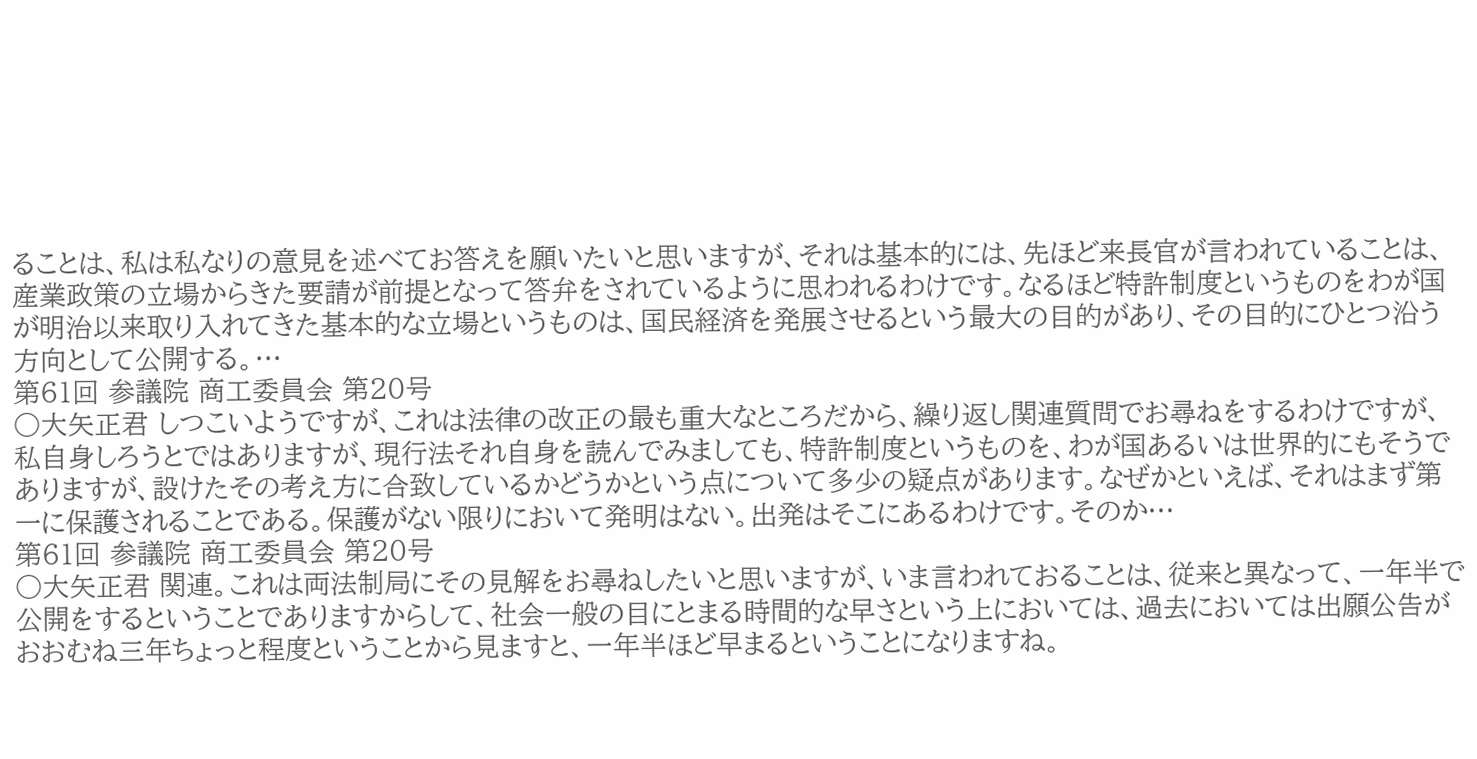ることは、私は私なりの意見を述べてお答えを願いたいと思いますが、それは基本的には、先ほど来長官が言われていることは、産業政策の立場からきた要請が前提となって答弁をされているように思われるわけです。なるほど特許制度というものをわが国が明治以来取り入れてきた基本的な立場というものは、国民経済を発展させるという最大の目的があり、その目的にひとつ沿う方向として公開する。…
第61回 参議院 商工委員会 第20号
○大矢正君 しつこいようですが、これは法律の改正の最も重大なところだから、繰り返し関連質問でお尋ねをするわけですが、私自身しろうとではありますが、現行法それ自身を読んでみましても、特許制度というものを、わが国あるいは世界的にもそうでありますが、設けたその考え方に合致しているかどうかという点について多少の疑点があります。なぜかといえば、それはまず第一に保護されることである。保護がない限りにおいて発明はない。出発はそこにあるわけです。そのか…
第61回 参議院 商工委員会 第20号
○大矢正君 関連。これは両法制局にその見解をお尋ねしたいと思いますが、いま言われておることは、従来と異なって、一年半で公開をするということでありますからして、社会一般の目にとまる時間的な早さという上においては、過去においては出願公告がおおむね三年ちょっと程度ということから見ますと、一年半ほど早まるということになりますね。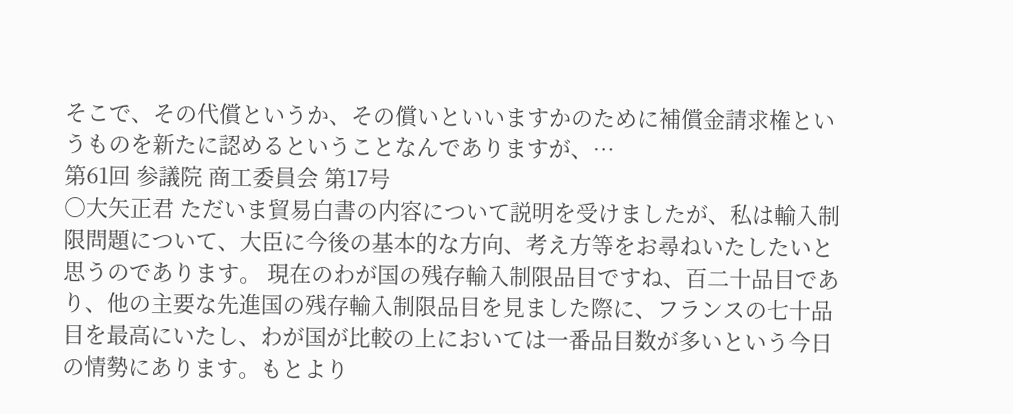そこで、その代償というか、その償いといいますかのために補償金請求権というものを新たに認めるということなんでありますが、…
第61回 参議院 商工委員会 第17号
○大矢正君 ただいま貿易白書の内容について説明を受けましたが、私は輸入制限問題について、大臣に今後の基本的な方向、考え方等をお尋ねいたしたいと思うのであります。 現在のわが国の残存輸入制限品目ですね、百二十品目であり、他の主要な先進国の残存輸入制限品目を見ました際に、フランスの七十品目を最高にいたし、わが国が比較の上においては一番品目数が多いという今日の情勢にあります。もとより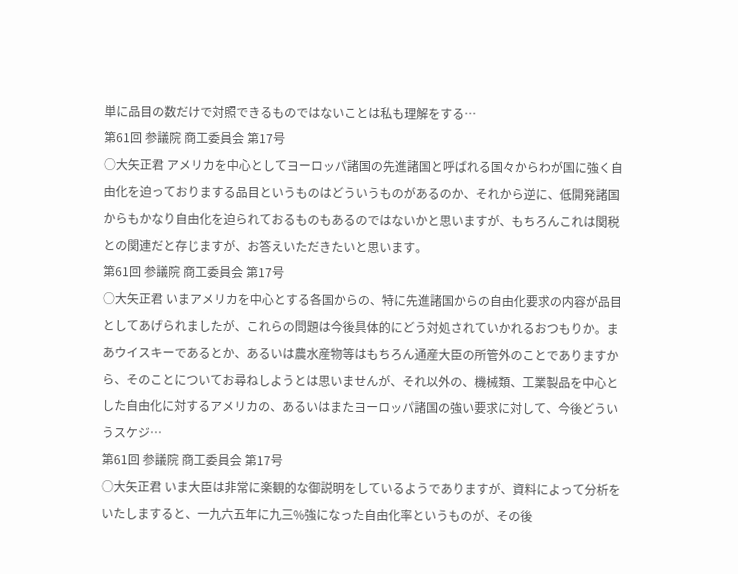単に品目の数だけで対照できるものではないことは私も理解をする…
第61回 参議院 商工委員会 第17号
○大矢正君 アメリカを中心としてヨーロッパ諸国の先進諸国と呼ばれる国々からわが国に強く自由化を迫っておりまする品目というものはどういうものがあるのか、それから逆に、低開発諸国からもかなり自由化を迫られておるものもあるのではないかと思いますが、もちろんこれは関税との関連だと存じますが、お答えいただきたいと思います。
第61回 参議院 商工委員会 第17号
○大矢正君 いまアメリカを中心とする各国からの、特に先進諸国からの自由化要求の内容が品目としてあげられましたが、これらの問題は今後具体的にどう対処されていかれるおつもりか。まあウイスキーであるとか、あるいは農水産物等はもちろん通産大臣の所管外のことでありますから、そのことについてお尋ねしようとは思いませんが、それ以外の、機械類、工業製品を中心とした自由化に対するアメリカの、あるいはまたヨーロッパ諸国の強い要求に対して、今後どういうスケジ…
第61回 参議院 商工委員会 第17号
○大矢正君 いま大臣は非常に楽観的な御説明をしているようでありますが、資料によって分析をいたしますると、一九六五年に九三%強になった自由化率というものが、その後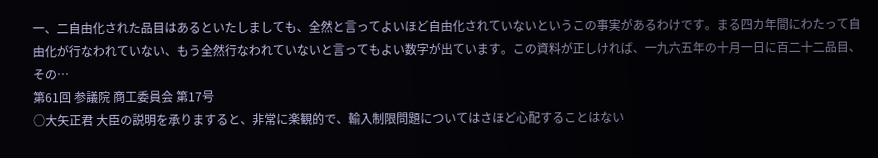一、二自由化された品目はあるといたしましても、全然と言ってよいほど自由化されていないというこの事実があるわけです。まる四カ年間にわたって自由化が行なわれていない、もう全然行なわれていないと言ってもよい数字が出ています。この資料が正しければ、一九六五年の十月一日に百二十二品目、その…
第61回 参議院 商工委員会 第17号
○大矢正君 大臣の説明を承りますると、非常に楽観的で、輸入制限問題についてはさほど心配することはない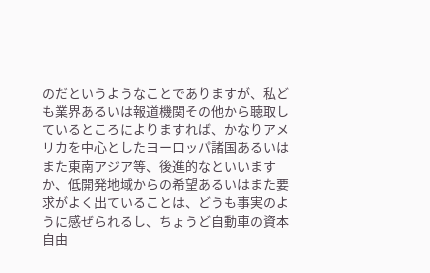のだというようなことでありますが、私ども業界あるいは報道機関その他から聴取しているところによりますれば、かなりアメリカを中心としたヨーロッパ諸国あるいはまた東南アジア等、後進的なといいますか、低開発地域からの希望あるいはまた要求がよく出ていることは、どうも事実のように感ぜられるし、ちょうど自動車の資本自由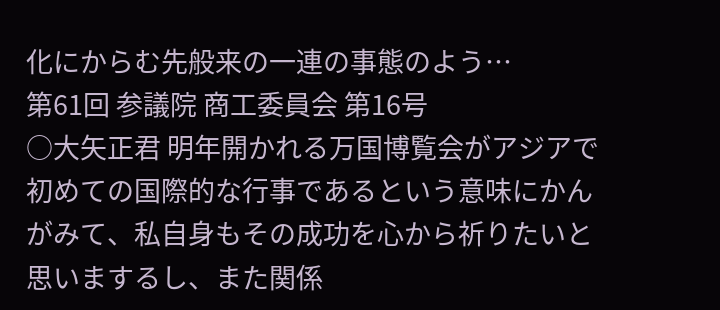化にからむ先般来の一連の事態のよう…
第61回 参議院 商工委員会 第16号
○大矢正君 明年開かれる万国博覧会がアジアで初めての国際的な行事であるという意味にかんがみて、私自身もその成功を心から祈りたいと思いまするし、また関係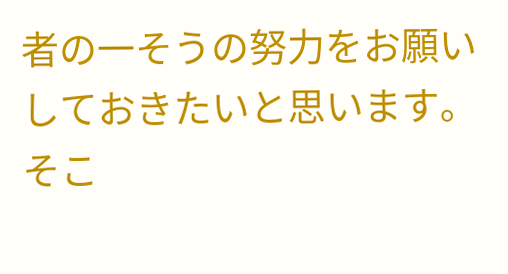者の一そうの努力をお願いしておきたいと思います。 そこ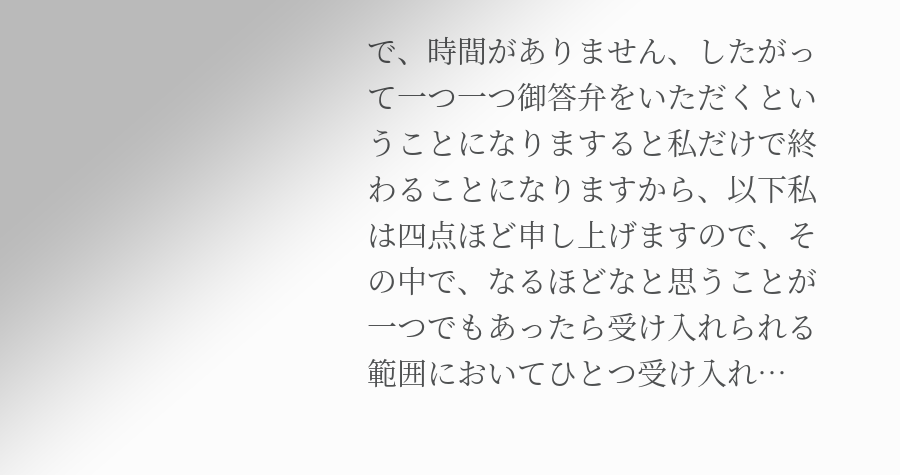で、時間がありません、したがって一つ一つ御答弁をいただくということになりますると私だけで終わることになりますから、以下私は四点ほど申し上げますので、その中で、なるほどなと思うことが一つでもあったら受け入れられる範囲においてひとつ受け入れ…